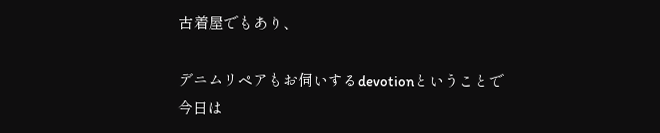古着屋でもあり、

デニムリペアもお伺いするdevotionということで
今日は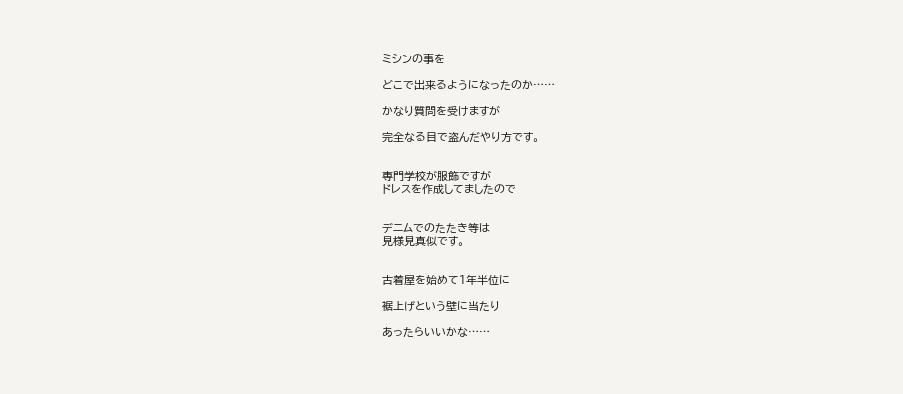ミシンの事を

どこで出来るようになったのか……

かなり質問を受けますが

完全なる目で盗んだやり方です。


専門学校が服飾ですが
ドレスを作成してましたので


デニムでのたたき等は
見様見真似です。


古着屋を始めて1年半位に

裾上げという壁に当たり

あったらいいかな……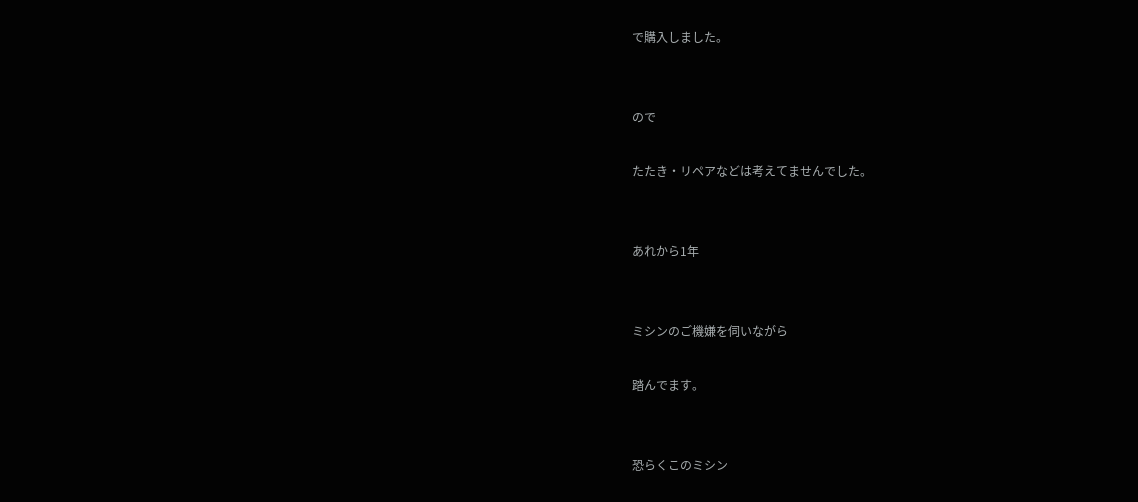で購入しました。


ので

たたき・リペアなどは考えてませんでした。


あれから1年


ミシンのご機嫌を伺いながら

踏んでます。


恐らくこのミシン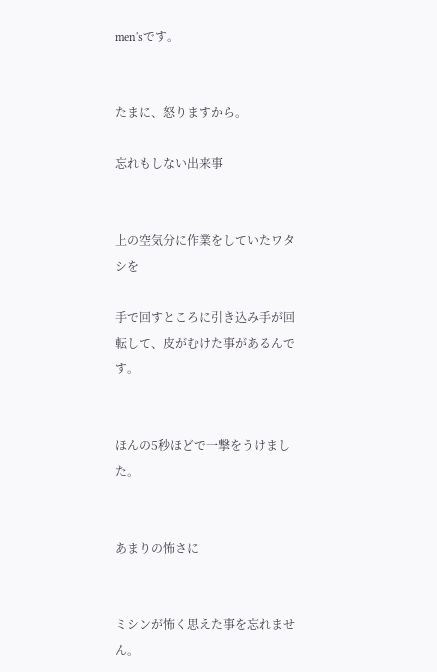men'sです。


たまに、怒りますから。

忘れもしない出来事


上の空気分に作業をしていたワタシを

手で回すところに引き込み手が回転して、皮がむけた事があるんです。


ほんの5秒ほどで一撃をうけました。


あまりの怖さに


ミシンが怖く思えた事を忘れません。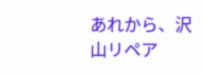あれから、沢山リペア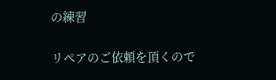の練習

リペアのご依頼を頂くので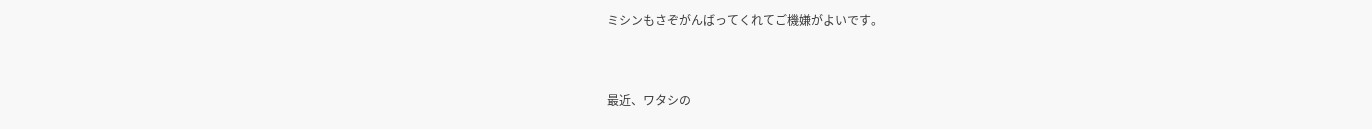ミシンもさぞがんばってくれてご機嫌がよいです。


最近、ワタシの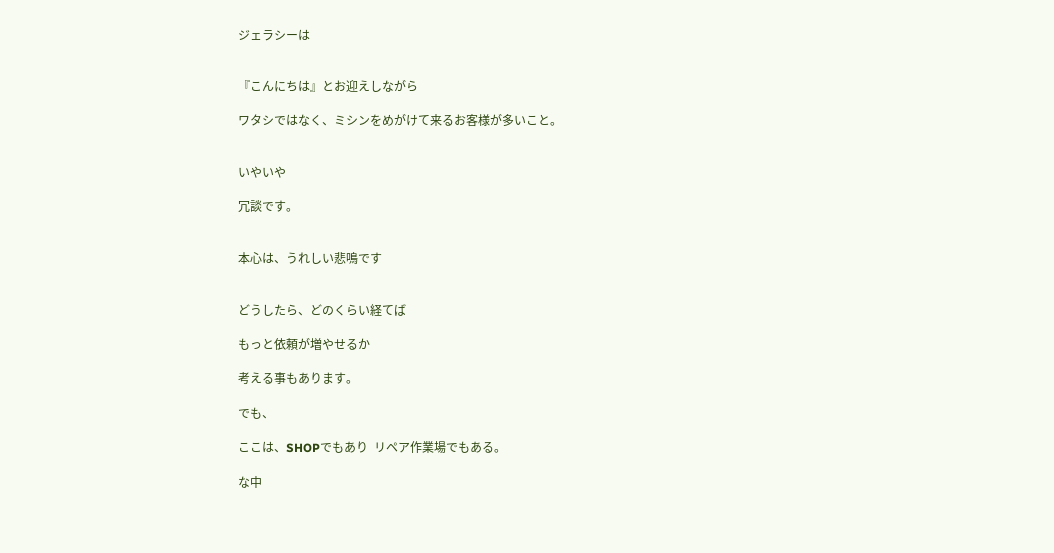ジェラシーは


『こんにちは』とお迎えしながら

ワタシではなく、ミシンをめがけて来るお客様が多いこと。


いやいや

冗談です。


本心は、うれしい悲鳴です


どうしたら、どのくらい経てば

もっと依頼が増やせるか

考える事もあります。

でも、

ここは、SHOPでもあり  リペア作業場でもある。

な中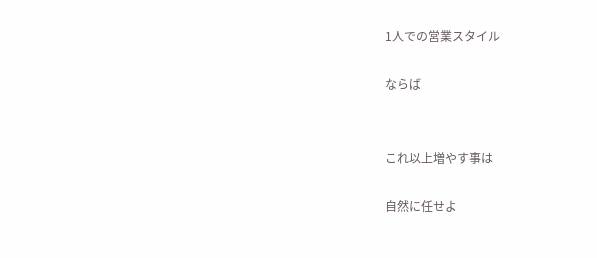1人での営業スタイル

ならば


これ以上増やす事は

自然に任せよ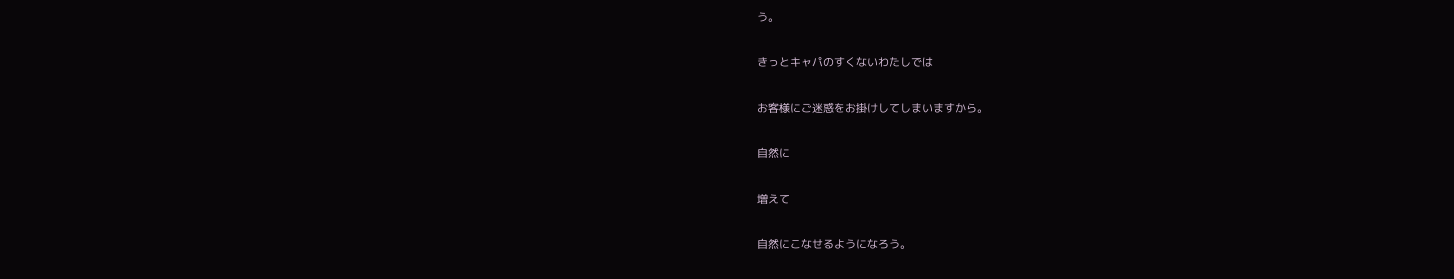う。


きっとキャパのすくないわたしでは


お客様にご迷惑をお掛けしてしまいますから。


自然に


増えて


自然にこなせるようになろう。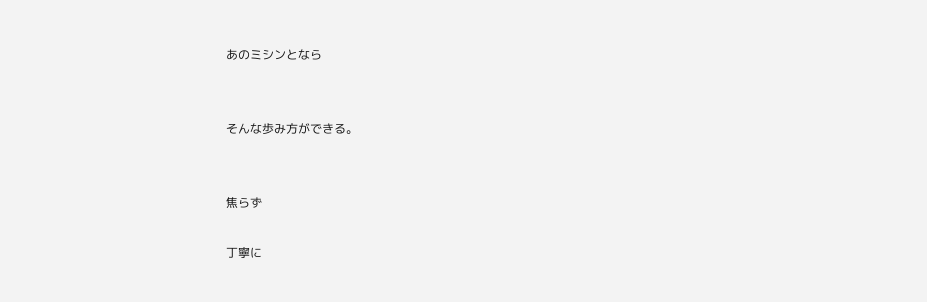あのミシンとなら


そんな歩み方ができる。


焦らず

丁寧に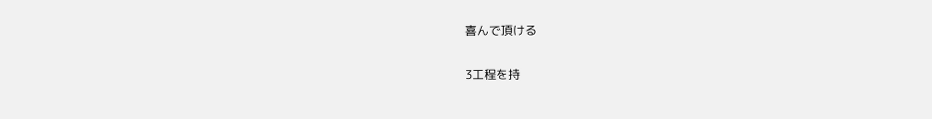喜んで頂ける

3工程を持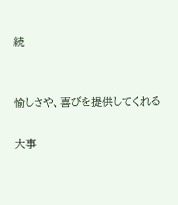続


愉しさや、喜びを提供してくれる

大事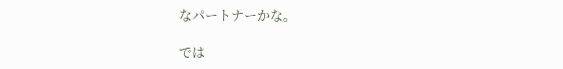なパートナーかな。

では